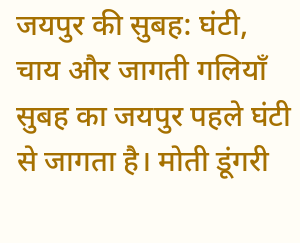जयपुर की सुबह: घंटी, चाय और जागती गलियाँ
सुबह का जयपुर पहले घंटी से जागता है। मोती डूंगरी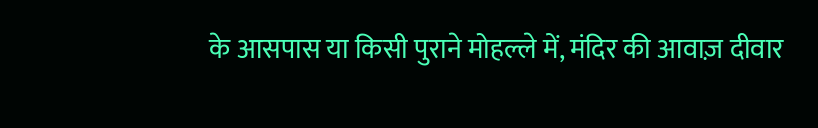के आसपास या किसी पुराने मोहल्ले में, मंदिर की आवाज़ दीवार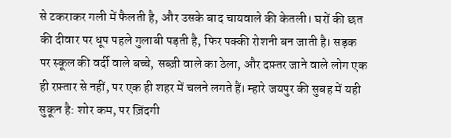से टकराकर गली में फैलती है, और उसके बाद चायवाले की केतली। घरों की छत की दीवार पर धूप पहले गुलाबी पड़ती है, फिर पक्की रोशनी बन जाती है। सड़क पर स्कूल की वर्दी वाले बच्चे, सब्ज़ी वाले का ठेला, और दफ़्तर जाने वाले लोग एक ही रफ़्तार से नहीं, पर एक ही शहर में चलने लगते हैं। म्हारे जयपुर की सुबह में यही सुकून है: शोर कम, पर ज़िंदगी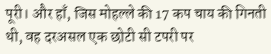पूरी। और हाँ, जिस मोहल्ले की 17 कप चाय की गिनती थी, वह दरअसल एक छोटी सी टपरी पर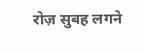रोज़ सुबह लगने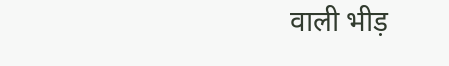वाली भीड़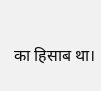का हिसाब था।